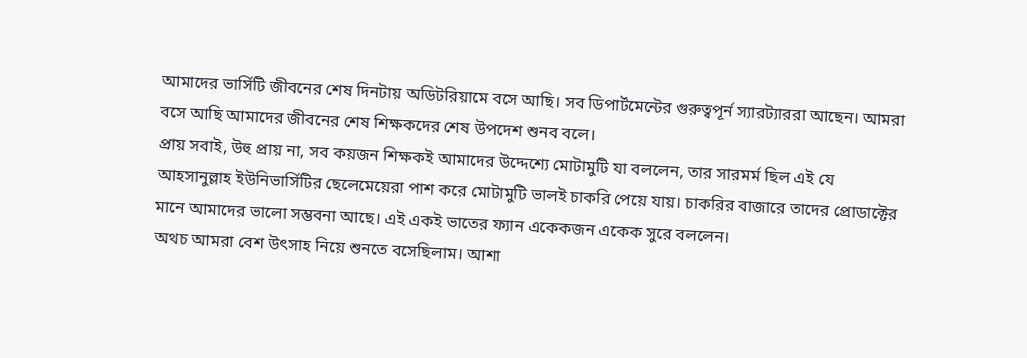আমাদের ভার্সিটি জীবনের শেষ দিনটায় অডিটরিয়ামে বসে আছি। সব ডিপার্টমেন্টের গুরুত্বপূর্ন স্যারট্যাররা আছেন। আমরা বসে আছি আমাদের জীবনের শেষ শিক্ষকদের শেষ উপদেশ শুনব বলে।
প্রায় সবাই, উহু প্রায় না, সব কয়জন শিক্ষকই আমাদের উদ্দেশ্যে মোটামুটি যা বললেন, তার সারমর্ম ছিল এই যে আহসানুল্লাহ ইউনিভার্সিটির ছেলেমেয়েরা পাশ করে মোটামুটি ভালই চাকরি পেয়ে যায়। চাকরির বাজারে তাদের প্রোডাক্টের মানে আমাদের ভালো সম্ভবনা আছে। এই একই ভাতের ফ্যান একেকজন একেক সুরে বললেন।
অথচ আমরা বেশ উৎসাহ নিয়ে শুনতে বসেছিলাম। আশা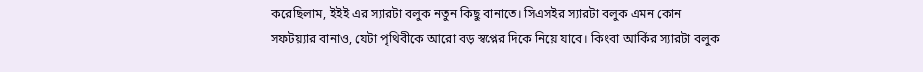করেছিলাম, ইইই এর স্যারটা বলুক নতুন কিছু বানাতে। সিএসইর স্যারটা বলুক এমন কোন সফটয়্যার বানাও, যেটা পৃথিবীকে আরো বড় স্বপ্নের দিকে নিয়ে যাবে। কিংবা আর্কির স্যারটা বলুক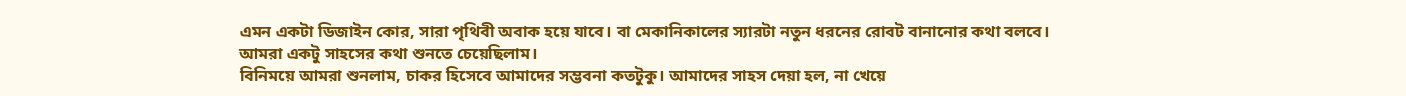এমন একটা ডিজাইন কোর, সারা পৃথিবী অবাক হয়ে যাবে। বা মেকানিকালের স্যারটা নতুন ধরনের রোবট বানানোর কথা বলবে।
আমরা একটু সাহসের কথা শুনতে চেয়েছিলাম।
বিনিময়ে আমরা শুনলাম, চাকর হিসেবে আমাদের সম্ভবনা কতটুকু। আমাদের সাহস দেয়া হল, না খেয়ে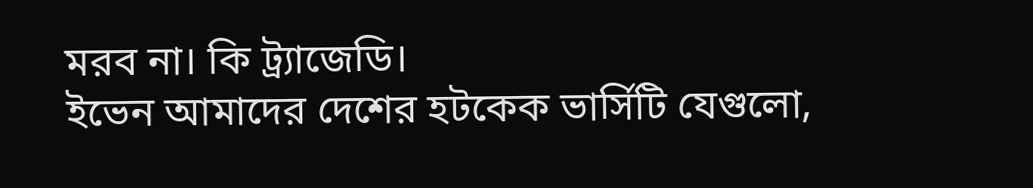মরব না। কি ট্র্যাজেডি।
ইভেন আমাদের দেশের হটকেক ভার্সিটি যেগুলো,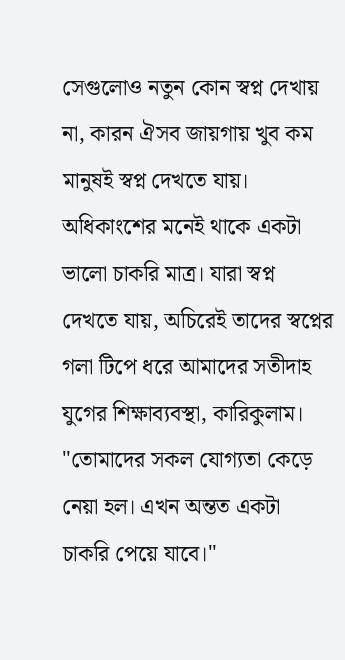সেগুলোও নতুন কোন স্বপ্ন দেখায় না, কারন ঐসব জায়গায় খুব কম মানুষই স্বপ্ন দেখতে যায়। অধিকাংশের মনেই থাকে একটা ভালো চাকরি মাত্র। যারা স্বপ্ন দেখতে যায়, অচিরেই তাদের স্বপ্নের গলা টিপে ধরে আমাদের সতীদাহ যুগের শিক্ষাব্যবস্থা, কারিকুলাম।
"তোমাদের সকল যোগ্যতা কেড়ে নেয়া হল। এখন অন্তত একটা চাকরি পেয়ে যাবে।"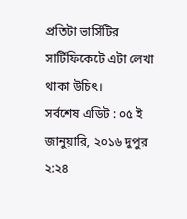প্রতিটা ভার্সিটির সার্টিফিকেটে এটা লেখা থাকা উচিৎ।
সর্বশেষ এডিট : ০৫ ই জানুয়ারি, ২০১৬ দুপুর ২:২৪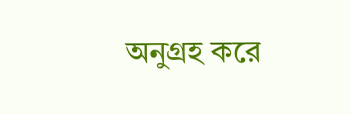অনুগ্রহ করে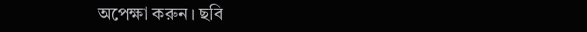অপেক্ষা করুন। ছবি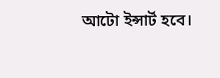আটো ইন্সার্ট হবে।